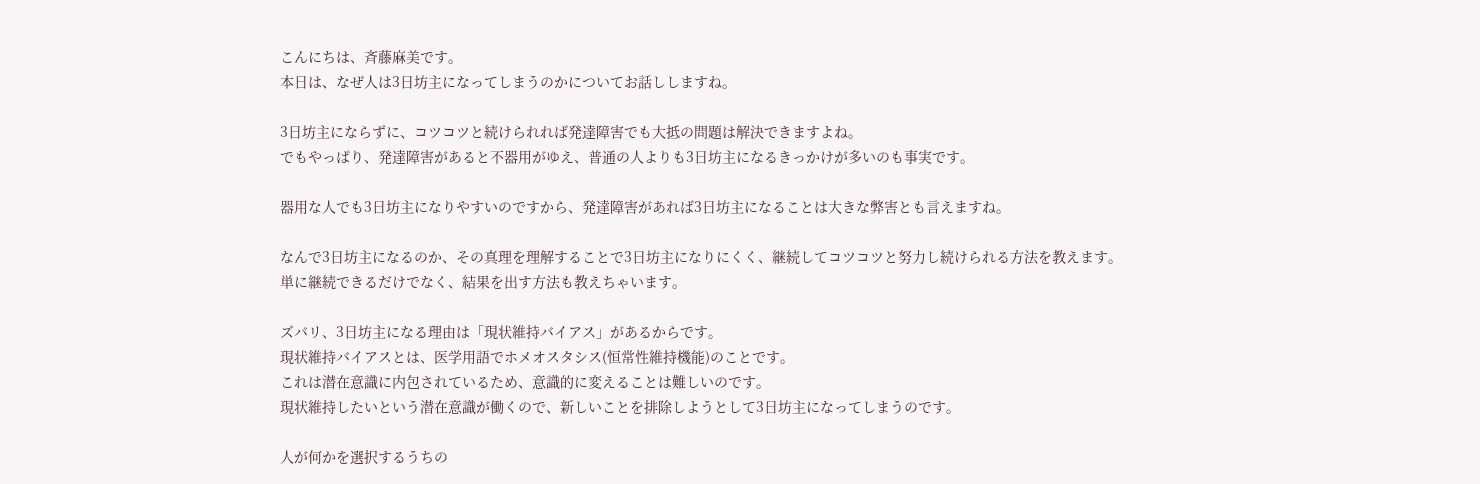こんにちは、斉藤麻美です。
本日は、なぜ人は3日坊主になってしまうのかについてお話ししますね。

3日坊主にならずに、コツコツと続けられれば発達障害でも大抵の問題は解決できますよね。
でもやっぱり、発達障害があると不器用がゆえ、普通の人よりも3日坊主になるきっかけが多いのも事実です。

器用な人でも3日坊主になりやすいのですから、発達障害があれば3日坊主になることは大きな弊害とも言えますね。

なんで3日坊主になるのか、その真理を理解することで3日坊主になりにくく、継続してコツコツと努力し続けられる方法を教えます。
単に継続できるだけでなく、結果を出す方法も教えちゃいます。

ズバリ、3日坊主になる理由は「現状維持バイアス」があるからです。
現状維持バイアスとは、医学用語でホメオスタシス(恒常性維持機能)のことです。
これは潜在意識に内包されているため、意識的に変えることは難しいのです。
現状維持したいという潜在意識が働くので、新しいことを排除しようとして3日坊主になってしまうのです。

人が何かを選択するうちの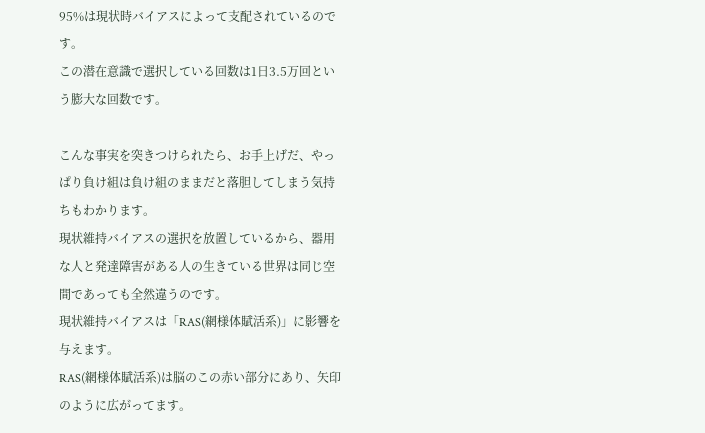95%は現状時バイアスによって支配されているのです。
この潜在意識で選択している回数は1日3.5万回という膨大な回数です。

こんな事実を突きつけられたら、お手上げだ、やっぱり負け組は負け組のままだと落胆してしまう気持ちもわかります。
現状維持バイアスの選択を放置しているから、器用な人と発達障害がある人の生きている世界は同じ空間であっても全然違うのです。
現状維持バイアスは「RAS(網様体賦活系)」に影響を与えます。
RAS(網様体賦活系)は脳のこの赤い部分にあり、矢印のように広がってます。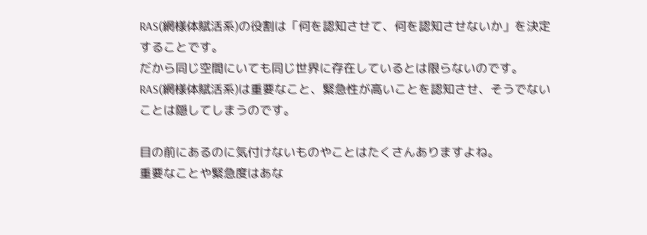RAS(網様体賦活系)の役割は「何を認知させて、何を認知させないか」を決定することです。
だから同じ空間にいても同じ世界に存在しているとは限らないのです。
RAS(網様体賦活系)は重要なこと、緊急性が高いことを認知させ、そうでないことは隠してしまうのです。

目の前にあるのに気付けないものやことはたくさんありますよね。
重要なことや緊急度はあな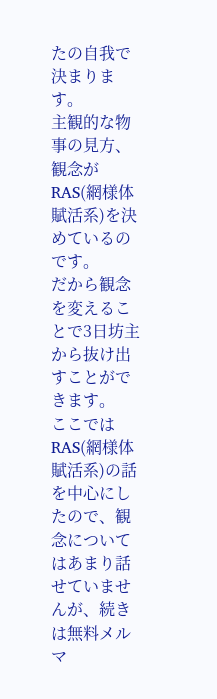たの自我で決まります。
主観的な物事の見方、観念がRAS(網様体賦活系)を決めているのです。
だから観念を変えることで3日坊主から抜け出すことができます。
ここではRAS(網様体賦活系)の話を中心にしたので、観念についてはあまり話せていませんが、続きは無料メルマ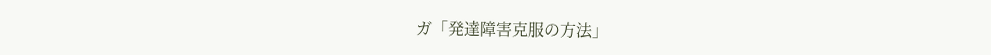ガ「発達障害克服の方法」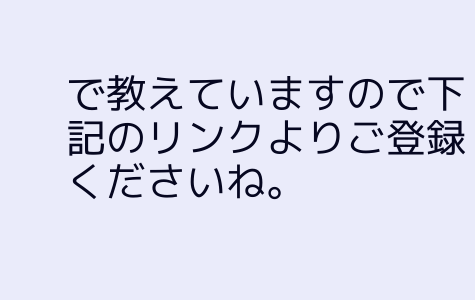で教えていますので下記のリンクよりご登録くださいね。